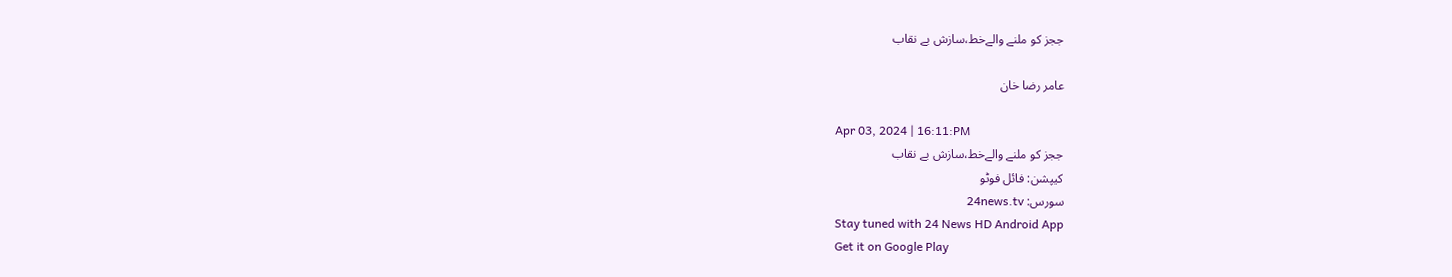ججز کو ملنے والےخط،سازش بے نقاب

عامر رضا خان

Apr 03, 2024 | 16:11:PM
ججز کو ملنے والےخط،سازش بے نقاب
کیپشن: فائل فوٹو
سورس: 24news.tv
Stay tuned with 24 News HD Android App
Get it on Google Play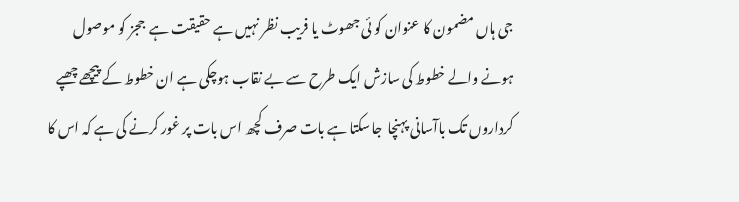جی ہاں مضمون کا عنوان کو ئی جھوٹ یا فریب نظر نہیں ہے حقیقت ہے  ججز کو موصول ہونے والے خطوط کی سازش ایک طرح سے بے نقاب ہوچکی ہے ان خطوط کے پیچھے چھپے کرداروں تک باآسانی پہنچا  جاسکتا ہے بات صرف کچھ اس بات پر غور کرنے کی ہے کہ اس کا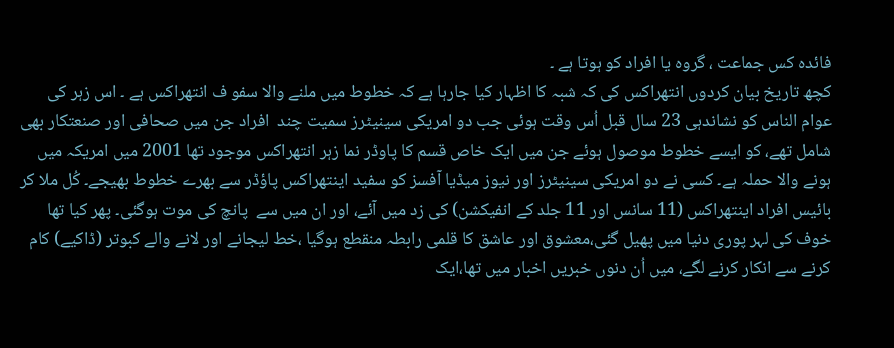فائدہ کس جماعت ، گروہ یا افراد کو ہوتا ہے ۔
کچھ تاریخ بیان کردوں انتھراکس کی کہ شبہ کا اظہار کیا جارہا ہے کہ خطوط میں ملنے والا سفو ف انتھراکس ہے ۔ اس زہر کی عوام الناس کو نشاندہی 23 سال قبل اُس وقت ہوئی جب دو امریکی سینیٹرز سمیت چند  افراد جن میں صحافی اور صنعتکار بھی شامل تھے، کو ایسے خطوط موصول ہوئے جن میں ایک خاص قسم کا پاوڈر نما زہر انتھراکس موجود تھا 2001 میں امریکہ میں ہونے والا حملہ ہے۔ کسی نے دو امریکی سینیٹرز اور نیوز میڈیا آفسز کو سفید اینتھراکس پاؤڈر سے بھرے خطوط بھیجے۔ کُل ملا کر بائیس افراد اینتھراکس (11 سانس اور 11 جلد کے انفیکشن) کی زد میں آئے، اور ان میں سے  پانچ کی موت ہوگئی۔ پھر کیا تھا خوف کی لہر پوری دنیا میں پھیل گئی،معشوق اور عاشق کا قلمی رابطہ منقطع ہوگیا ،خط لیجانے اور لانے والے کبوتر (ڈاکیے) کام کرنے سے انکار کرنے لگے، میں اُن دنوں خبریں اخبار میں تھا،ایک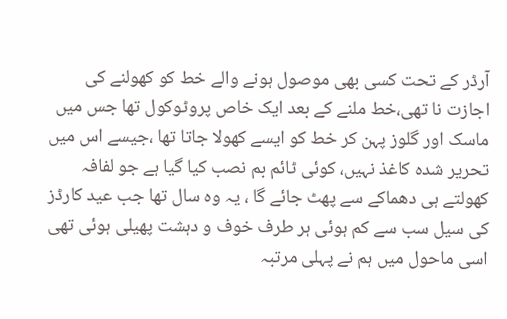آرڈر کے تحت کسی بھی موصول ہونے والے خط کو کھولنے کی اجازت نا تھی،خط ملنے کے بعد ایک خاص پروٹوکول تھا جس میں ماسک اور گلوز پہن کر خط کو ایسے کھولا جاتا تھا ،جیسے اس میں تحریر شدہ کاغذ نہیں، کوئی ٹائم بم نصب کیا گیا ہے جو لفافہ کھولتے ہی دھماکے سے پھٹ جائے گا ، یہ وہ سال تھا جب عید کارڈز کی سیل سب سے کم ہوئی ہر طرف خوف و دہشت پھیلی ہوئی تھی اسی ماحول میں ہم نے پہلی مرتبہ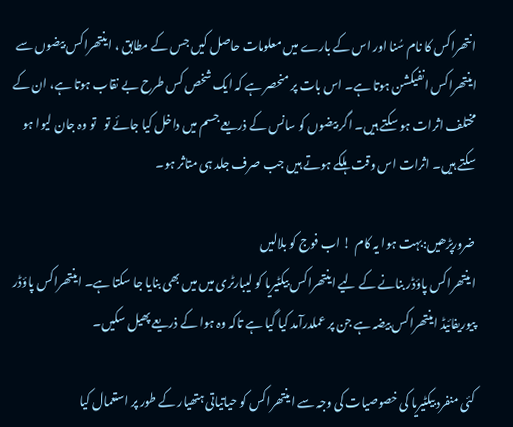انتھراکس کا نام سُنا اور اس کے بارے میں معلومات حاصل کیں جس کے مطابق ، اینتھراکس بیضوں سے اینتھراکس انفیکشن ہوتا ہے۔ اس بات پر منحصر ہے کہ ایک شخص کس طرح بے نقاب ہوتا ہے، ان کے مختلف اثرات ہو سکتے ہیں۔ اگر بیضوں کو سانس کے ذریعے جسم میں داخل کیا جائے تو   تو وہ جان لیوا ہو سکتے ہیں۔ اثرات اس وقت ہلکے ہوتے ہیں جب صرف جلد ہی متاثر ہو۔

ضرورپڑھیں:بہت ہوا یہ کام  ! اب فوج کو بلالیں
اینتھراکس پاؤڈر بنانے کے لیے اینتھراکس بیکٹیریا کو لیبارٹری میں میں بھی بنایا جا سکتا ہے۔ اینتھراکس پاؤڈر پیوریفائیڈ اینتھراکس بیضہ ہے جن پر عملدرآمد کیا گیا ہے تاکہ وہ ہوا کے ذریعے پھیل سکیں۔

کئی منفرد بیکٹیریا کی خصوصیات کی وجہ سے اینتھراکس کو حیاتیاتی ہتھیار کے طور پر استعمال کیا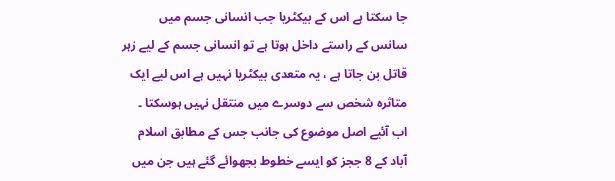جا سکتا ہے اس کے بیکٹریا جب انسانی جسم میں سانس کے راستے داخل ہوتا ہے تو انسانی جسم کے لیے زہر قاتل بن جاتا ہے ، یہ متعدی بیکٹریا نہیں ہے اس لیے ایک متاثرہ شخص سے دوسرے میں منتقل نہیں ہوسکتا ۔
اب آئیے اصل موضوع کی جانب جس کے مطابق اسلام آباد کے 8 ججز کو ایسے خطوط بجھوائے گئے ہیں جن میں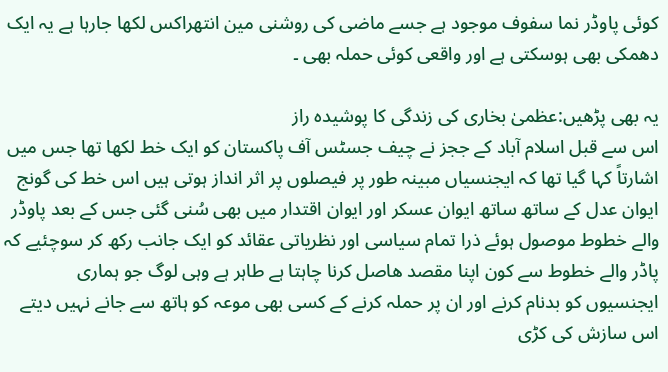کوئی پاوڈر نما سفوف موجود ہے جسے ماضی کی روشنی مین انتھراکس لکھا جارہا ہے یہ ایک دھمکی بھی ہوسکتی ہے اور واقعی کوئی حملہ بھی ۔

یہ بھی پڑھیں:عظمیٰ بخاری کی زندگی کا پوشیدہ راز
اس سے قبل اسلام آباد کے ججز نے چیف جسٹس آف پاکستان کو ایک خط لکھا تھا جس میں اشارتاً کہا گیا تھا کہ ایجنسیاں مبینہ طور پر فیصلوں پر اثر انداز ہوتی ہیں اس خط کی گونج ایوان عدل کے ساتھ ساتھ ایوان عسکر اور ایوان اقتدار میں بھی سُنی گئی جس کے بعد پاوڈر والے خطوط موصول ہوئے ذرا تمام سیاسی اور نظریاتی عقائد کو ایک جانب رکھ کر سوچئیے کہ پاڈر والے خطوط سے کون اپنا مقصد ھاصل کرنا چاہتا ہے طاہر ہے وہی لوگ جو ہماری ایجنسیوں کو بدنام کرنے اور ان پر حملہ کرنے کے کسی بھی موعہ کو ہاتھ سے جانے نہیں دیتے اس سازش کی کڑی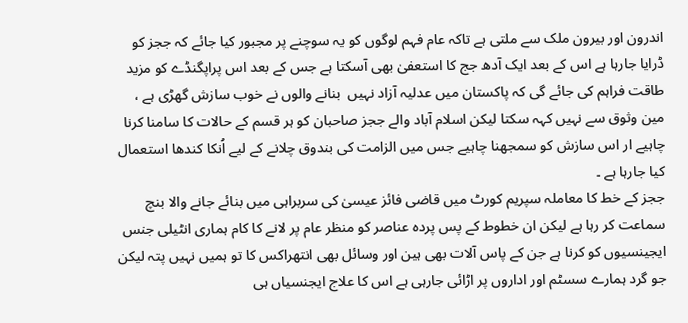اندرون اور بیرون ملک سے ملتی ہے تاکہ عام فہم لوگوں کو یہ سوچنے پر مجبور کیا جائے کہ ججز کو ڈرایا جارہا ہے اس کے بعد ایک آدھ جج کا استعفیٰ بھی آسکتا ہے جس کے بعد اس پراپگنڈے کو مزید طاقت فراہم کی جائے گی کہ پاکستان میں عدلیہ آزاد نہیں  بنانے والوں نے خوب سازش گھڑی ہے ، مین وثوق سے نہیں کہہ سکتا لیکن اسلام آباد والے ججز صاحبان کو ہر قسم کے حالات کا سامنا کرنا چاہیے ار اس سازش کو سمجھنا چاہیے جس میں الزامت کی بندوق چلانے کے لیے اُنکا کندھا استعمال کیا جارہا ہے ۔
ججز کے خط کا معاملہ سپریم کورٹ میں قاضی فائز عیسیٰ کی سربراہی میں بنائے جانے والا بنچ سماعت کر رہا ہے لیکن ان خطوط کے پس پردہ عناصر کو منظر عام پر لانے کا کام ہماری انٹیلی جنس ایجینسیوں کو کرنا ہے جن کے پاس آلات بھی ہین اور وسائل بھی انتھراکس کا تو ہمیں نہیں پتہ لیکن جو گرد ہمارے سسٹم اور اداروں پر اڑائی جارہی ہے اس کا علاج ایجنسیاں ہی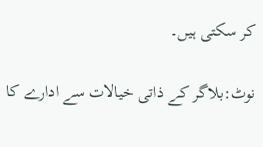کر سکتی ہیں۔

نوٹ:بلاگر کے ذاتی خیالات سے ادارے کا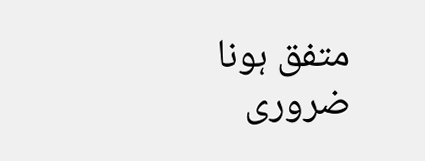متفق ہونا ضروری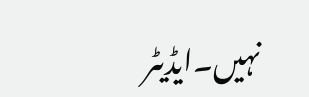نہیں۔ایڈیٹر